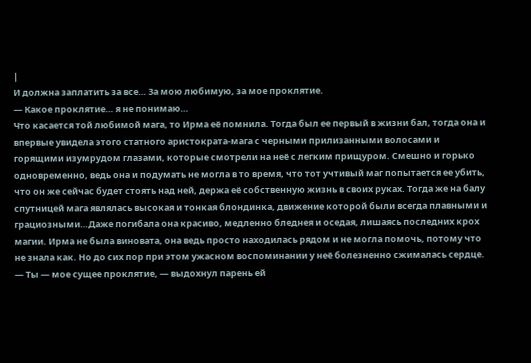|
И должна заплатить за все… За мою любимую, за мое проклятие.
— Какое проклятие… я не понимаю…
Что касается той любимой мага, то Ирма её помнила. Тогда был ее первый в жизни бал, тогда она и впервые увидела этого статного аристократа-мага с черными прилизанными волосами и горящими изумрудом глазами, которые смотрели на неё с легким прищуром. Смешно и горько одновременно, ведь она и подумать не могла в то время, что тот учтивый маг попытается ее убить, что он же сейчас будет стоять над ней, держа её собственную жизнь в своих руках. Тогда же на балу спутницей мага являлась высокая и тонкая блондинка, движение которой были всегда плавными и грациозными…Даже погибала она красиво, медленно бледнея и оседая, лишаясь последних крох магии. Ирма не была виновата, она ведь просто находилась рядом и не могла помочь, потому что не знала как. Но до сих пор при этом ужасном воспоминании у неё болезненно сжималась сердце.
— Ты — мое сущее проклятие, — выдохнул парень ей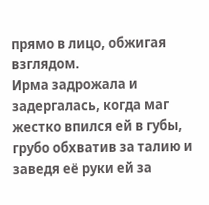прямо в лицо, обжигая взглядом.
Ирма задрожала и задергалась, когда маг жестко впился ей в губы, грубо обхватив за талию и заведя её руки ей за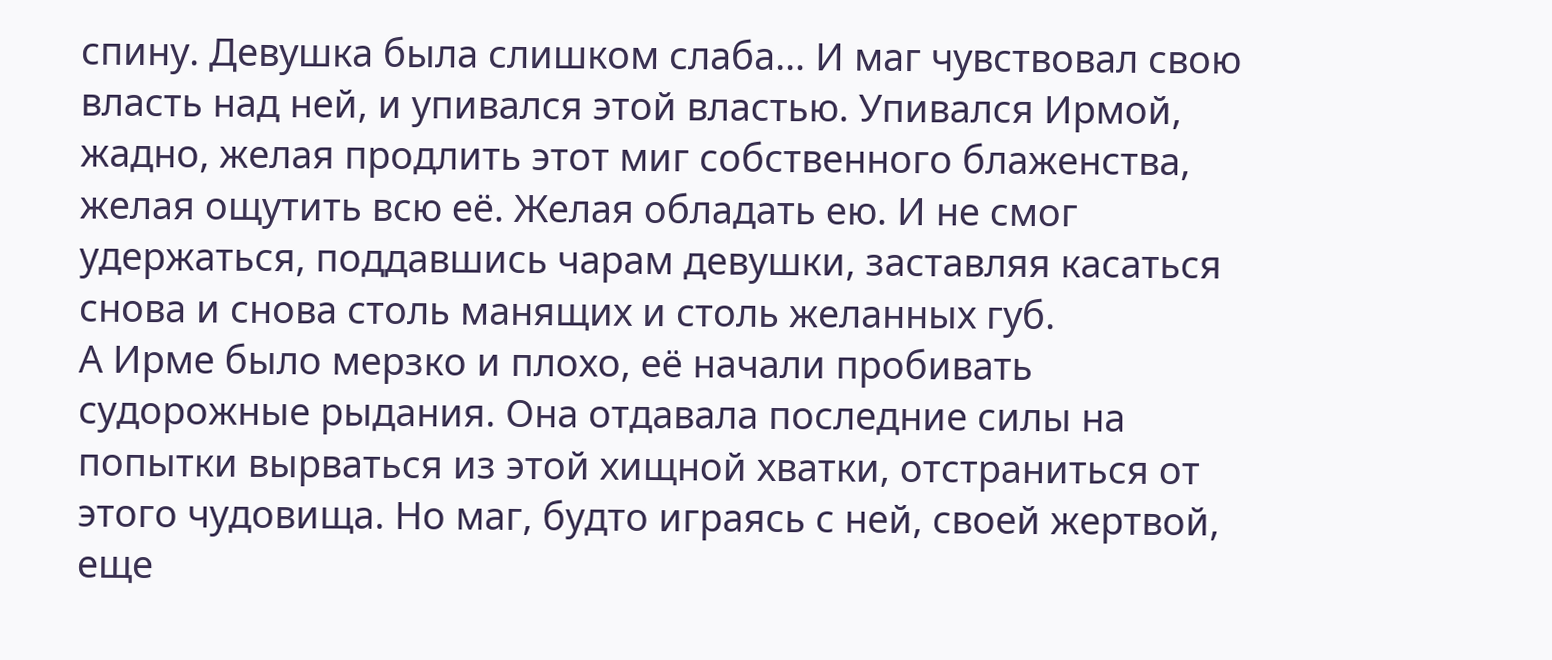спину. Девушка была слишком слаба… И маг чувствовал свою власть над ней, и упивался этой властью. Упивался Ирмой, жадно, желая продлить этот миг собственного блаженства, желая ощутить всю её. Желая обладать ею. И не смог удержаться, поддавшись чарам девушки, заставляя касаться снова и снова столь манящих и столь желанных губ.
А Ирме было мерзко и плохо, её начали пробивать судорожные рыдания. Она отдавала последние силы на попытки вырваться из этой хищной хватки, отстраниться от этого чудовища. Но маг, будто играясь с ней, своей жертвой, еще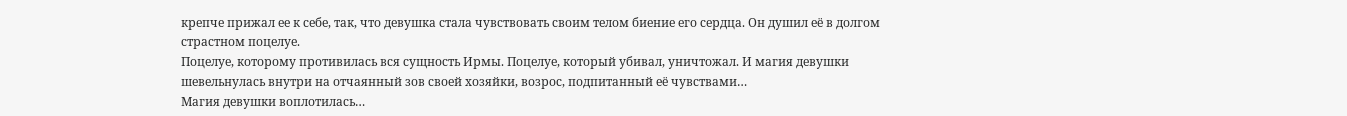крепче прижал ее к себе, так, что девушка стала чувствовать своим телом биение его сердца. Он душил её в долгом страстном поцелуе.
Поцелуе, которому противилась вся сущность Ирмы. Поцелуе, который убивал, уничтожал. И магия девушки шевельнулась внутри на отчаянный зов своей хозяйки, возрос, подпитанный её чувствами…
Магия девушки воплотилась…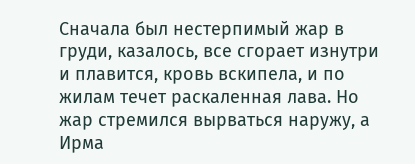Сначала был нестерпимый жар в груди, казалось, все сгорает изнутри и плавится, кровь вскипела, и по жилам течет раскаленная лава. Но жар стремился вырваться наружу, а Ирма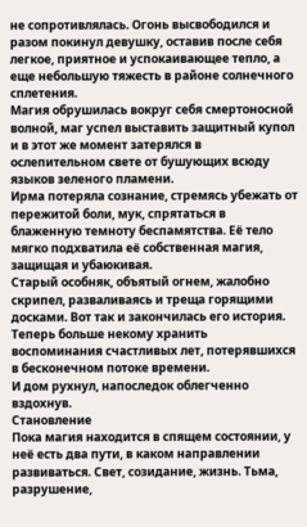не сопротивлялась. Огонь высвободился и разом покинул девушку, оставив после себя легкое, приятное и успокаивающее тепло, а еще небольшую тяжесть в районе солнечного сплетения.
Магия обрушилась вокруг себя смертоносной волной, маг успел выставить защитный купол и в этот же момент затерялся в ослепительном свете от бушующих всюду языков зеленого пламени.
Ирма потеряла сознание, стремясь убежать от пережитой боли, мук, спрятаться в блаженную темноту беспамятства. Её тело мягко подхватила её собственная магия, защищая и убаюкивая.
Старый особняк, объятый огнем, жалобно скрипел, разваливаясь и треща горящими досками. Вот так и закончилась его история. Теперь больше некому хранить воспоминания счастливых лет, потерявшихся в бесконечном потоке времени.
И дом рухнул, напоследок облегченно вздохнув.
Становление
Пока магия находится в спящем состоянии, у неё есть два пути, в каком направлении развиваться. Свет, созидание, жизнь. Тьма, разрушение,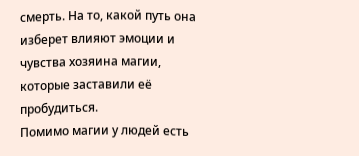смерть. На то, какой путь она изберет влияют эмоции и чувства хозяина магии, которые заставили её пробудиться.
Помимо магии у людей есть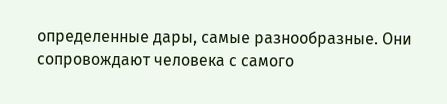определенные дары, самые разнообразные. Они сопровождают человека с самого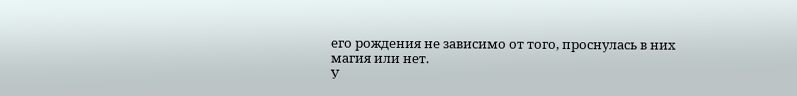его рождения не зависимо от того, проснулась в них магия или нет.
У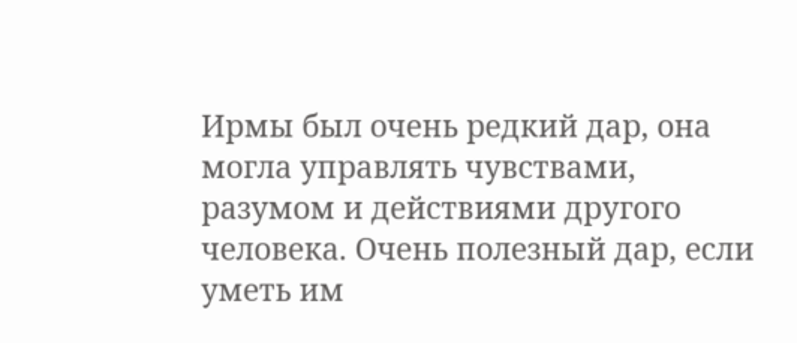Ирмы был очень редкий дар, она могла управлять чувствами, разумом и действиями другого человека. Очень полезный дар, если уметь им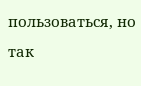пользоваться, но так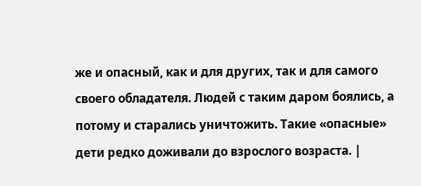же и опасный, как и для других, так и для самого своего обладателя. Людей с таким даром боялись, а потому и старались уничтожить. Такие «опасные» дети редко доживали до взрослого возраста. |